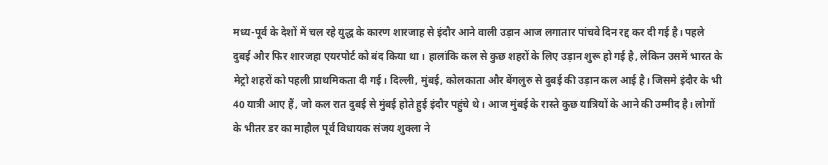मध्य-पूर्व के देशों में चल रहे युद्ध के कारण शारजाह से इंदौर आने वाली उड़ान आज लगातार पांचवे दिन रद्द कर दी गई है। पहले दुबई और फिर शारजहा एयरपोर्ट को बंद किया था। हालांकि कल से कुछ शहरों के लिए उड़ान शुरू हो गई है, लेकिन उसमें भारत के मेट्रो शहरों को पहली प्राथमिकता दी गई। दिल्ली, मुंबई, कोलकाता और बेंगलुरु से दुबई की उड़ान कल आई है। जिसमे इंदौर के भी 40 यात्री आए हैं, जो कल रात दुबई से मुंबई होते हुई इंदौर पहुंचे थे। आज मुंबई के रास्ते कुछ यात्रियों के आने की उम्मीद है। लोगों के भीतर डर का माहौल पूर्व विधायक संजय शुक्ला ने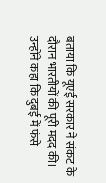बताया कि यूएई सरकार ने संकट के दौरान भारतीयों की पूरी मदद की। उन्होंने कहा कि दुबई में फंसे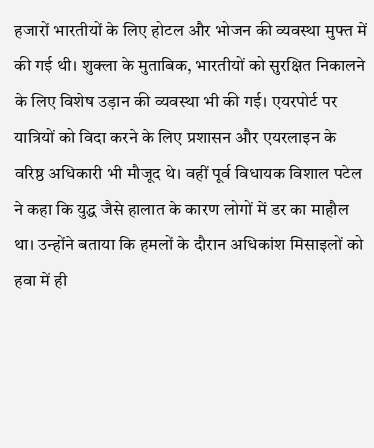हजारों भारतीयों के लिए होटल और भोजन की व्यवस्था मुफ्त में की गई थी। शुक्ला के मुताबिक, भारतीयों को सुरक्षित निकालने के लिए विशेष उड़ान की व्यवस्था भी की गई। एयरपोर्ट पर यात्रियों को विदा करने के लिए प्रशासन और एयरलाइन के वरिष्ठ अधिकारी भी मौजूद थे। वहीं पूर्व विधायक विशाल पटेल ने कहा कि युद्ध जैसे हालात के कारण लोगों में डर का माहौल था। उन्होंने बताया कि हमलों के दौरान अधिकांश मिसाइलों को हवा में ही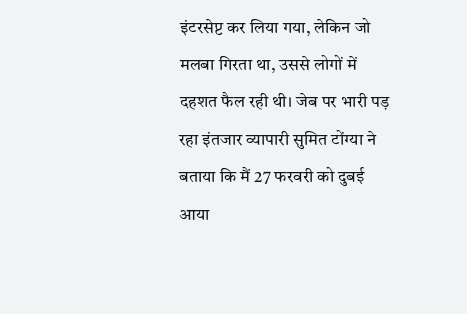इंटरसेप्ट कर लिया गया, लेकिन जो मलबा गिरता था, उससे लोगों में दहशत फैल रही थी। जेब पर भारी पड़ रहा इंतजार व्यापारी सुमित टोंग्या ने बताया कि मैं 27 फरवरी को दुबई आया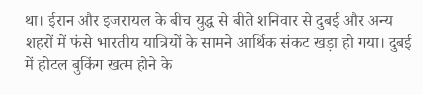था। ईरान और इजरायल के बीच युद्ध से बीते शनिवार से दुबई और अन्य शहरों में फंसे भारतीय यात्रियों के सामने आर्थिक संकट खड़ा हो गया। दुबई में होटल बुकिंग खत्म होने के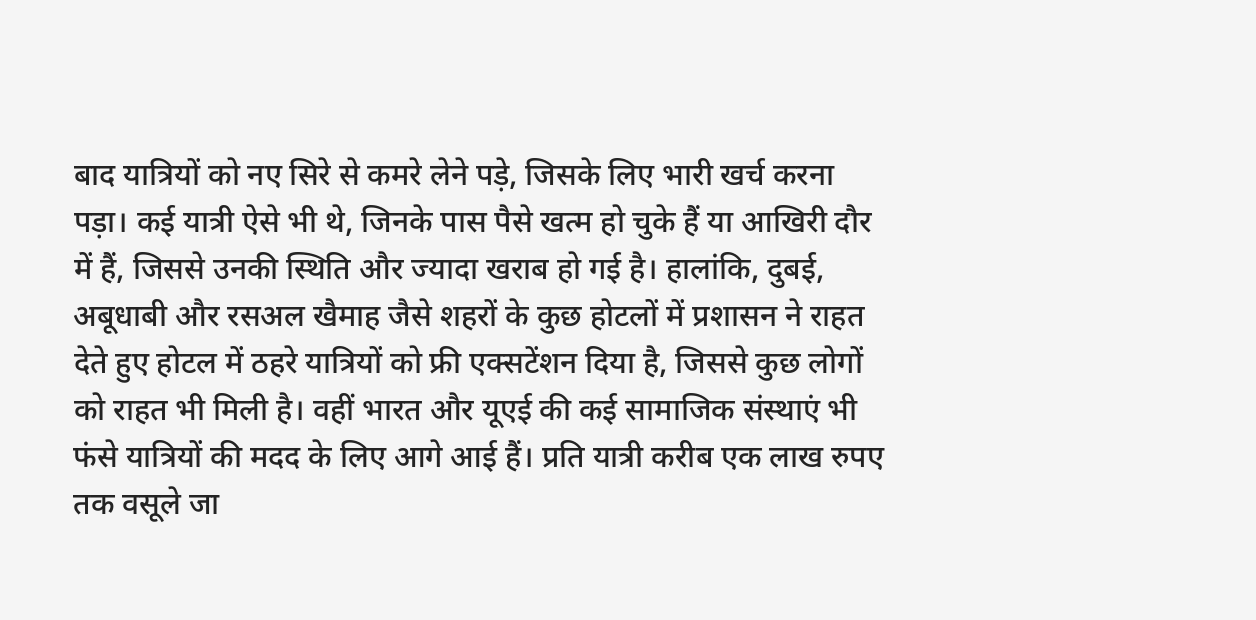बाद यात्रियों को नए सिरे से कमरे लेने पड़े, जिसके लिए भारी खर्च करना पड़ा। कई यात्री ऐसे भी थे, जिनके पास पैसे खत्म हो चुके हैं या आखिरी दौर में हैं, जिससे उनकी स्थिति और ज्यादा खराब हो गई है। हालांकि, दुबई, अबूधाबी और रसअल खैमाह जैसे शहरों के कुछ होटलों में प्रशासन ने राहत देते हुए होटल में ठहरे यात्रियों को फ्री एक्सटेंशन दिया है, जिससे कुछ लोगों को राहत भी मिली है। वहीं भारत और यूएई की कई सामाजिक संस्थाएं भी फंसे यात्रियों की मदद के लिए आगे आई हैं। प्रति यात्री करीब एक लाख रुपए तक वसूले जा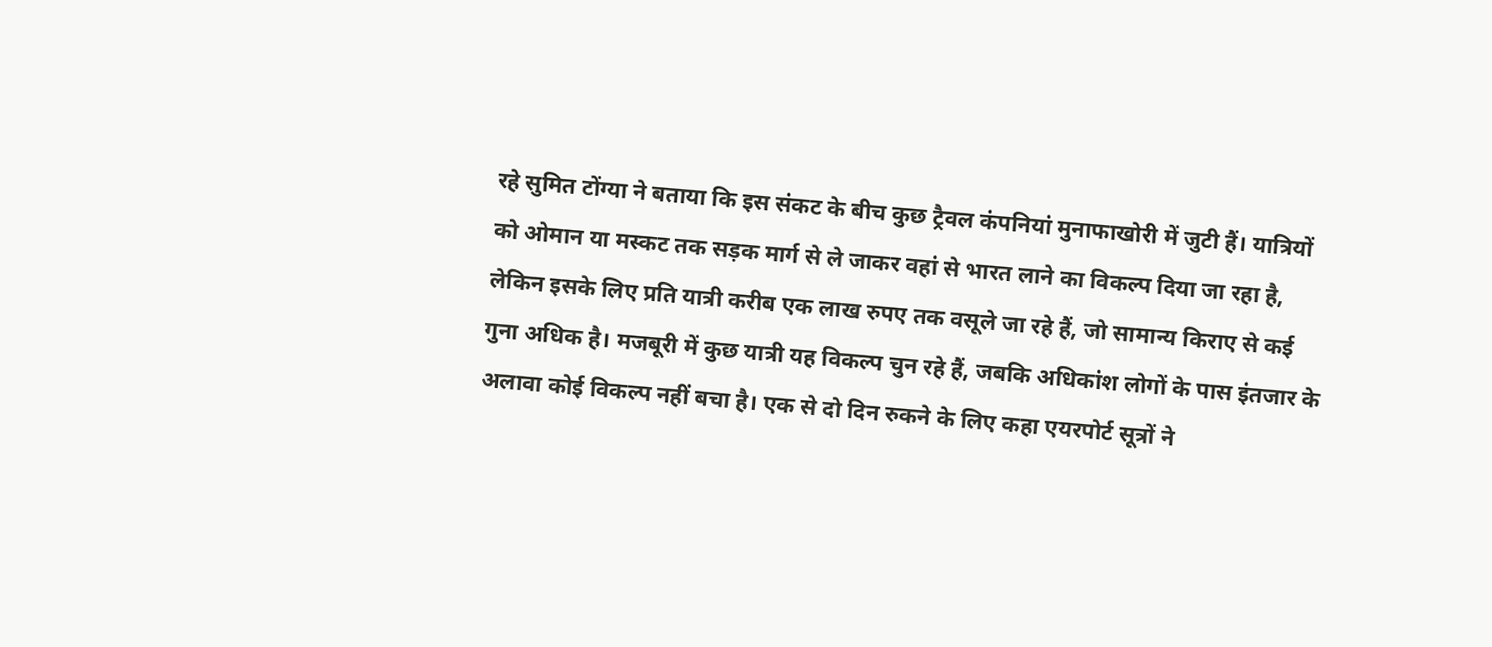रहे सुमित टोंग्या ने बताया कि इस संकट के बीच कुछ ट्रैवल कंपनियां मुनाफाखोरी में जुटी हैं। यात्रियों को ओमान या मस्कट तक सड़क मार्ग से ले जाकर वहां से भारत लाने का विकल्प दिया जा रहा है, लेकिन इसके लिए प्रति यात्री करीब एक लाख रुपए तक वसूले जा रहे हैं, जो सामान्य किराए से कई गुना अधिक है। मजबूरी में कुछ यात्री यह विकल्प चुन रहे हैं, जबकि अधिकांश लोगों के पास इंतजार के अलावा कोई विकल्प नहीं बचा है। एक से दो दिन रुकने के लिए कहा एयरपोर्ट सूत्रों ने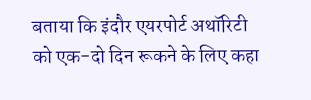बताया कि इंदौर एयरपोर्ट अथॉरिटी को एक-दो दिन रूकने के लिए कहा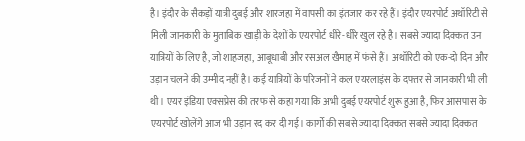है। इंदौर के सैकड़ों यात्री दुबई और शारजहा में वापसी का इंतजार कर रहे हैं। इंदौर एयरपोर्ट अथॉरिटी से मिली जानकारी के मुताबिक खाड़ी के देशों के एयरपोर्ट धीरे-धीरे खुल रहे है। सबसे ज्यादा दिक्कत उन यात्रियों के लिए है, जो शाहजहा, आबूधाबी और रसअल खैमाह में फंसे हैं। अथॉरिटी को एक-दो दिन और उड़ान चलने की उम्मीद नहीं है। कई यात्रियों के परिजनों ने कल एयरलाइंस के दफ्तर से जानकारी भी ली थी। एयर इंडिया एक्सप्रेस की तरफ से कहा गया कि अभी दुबई एयरपोर्ट शुरू हुआ है, फिर आसपास के एयरपोर्ट खोलेंगे आज भी उड़ान रद कर दी गई। कार्गो की सबसे ज्यादा दिक्कत सबसे ज्यादा दिक्कत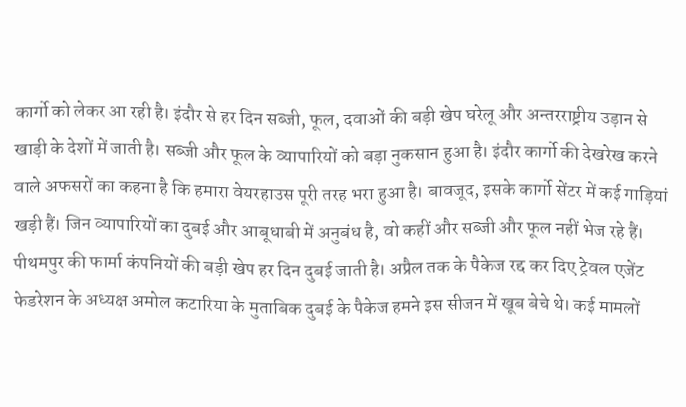कार्गो को लेकर आ रही है। इंदौर से हर दिन सब्जी, फूल, दवाओं की बड़ी खेप घरेलू और अन्तरराष्ट्रीय उड़ान से खाड़ी के देशों में जाती है। सब्जी और फूल के व्यापारियों को बड़ा नुकसान हुआ है। इंदौर कार्गो की देखरेख करने वाले अफसरों का कहना है कि हमारा वेयरहाउस पूरी तरह भरा हुआ है। बावजूद, इसके कार्गो सेंटर में कई गाड़ियां खड़ी हैं। जिन व्यापारियों का दुबई और आबूधाबी में अनुबंध है, वो कहीं और सब्जी और फूल नहीं भेज रहे हैं। पीथमपुर की फार्मा कंपनियों की बड़ी खेप हर दिन दुबई जाती है। अप्रैल तक के पैकेज रद्द कर दिए ट्रेवल एजेंट फेडरेशन के अध्यक्ष अमोल कटारिया के मुताबिक दुबई के पैकेज हमने इस सीजन में खूब बेचे थे। कई मामलों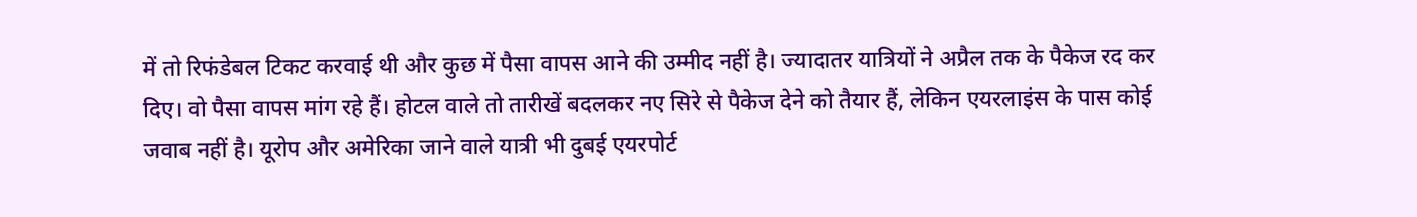में तो रिफंडेबल टिकट करवाई थी और कुछ में पैसा वापस आने की उम्मीद नहीं है। ज्यादातर यात्रियों ने अप्रैल तक के पैकेज रद कर दिए। वो पैसा वापस मांग रहे हैं। होटल वाले तो तारीखें बदलकर नए सिरे से पैकेज देने को तैयार हैं, लेकिन एयरलाइंस के पास कोई जवाब नहीं है। यूरोप और अमेरिका जाने वाले यात्री भी दुबई एयरपोर्ट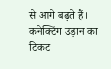से आगे बढ़ते हैं। कनेक्टिंग उड़ान का टिकट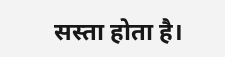सस्ता होता है।